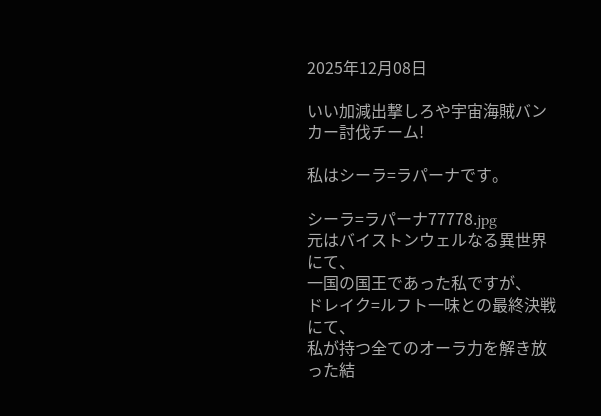2025年12月08日

いい加減出撃しろや宇宙海賊バンカー討伐チーム!

私はシーラ=ラパーナです。

シーラ=ラパーナ77778.jpg
元はバイストンウェルなる異世界にて、
一国の国王であった私ですが、
ドレイク=ルフト一味との最終決戦にて、
私が持つ全てのオーラ力を解き放った結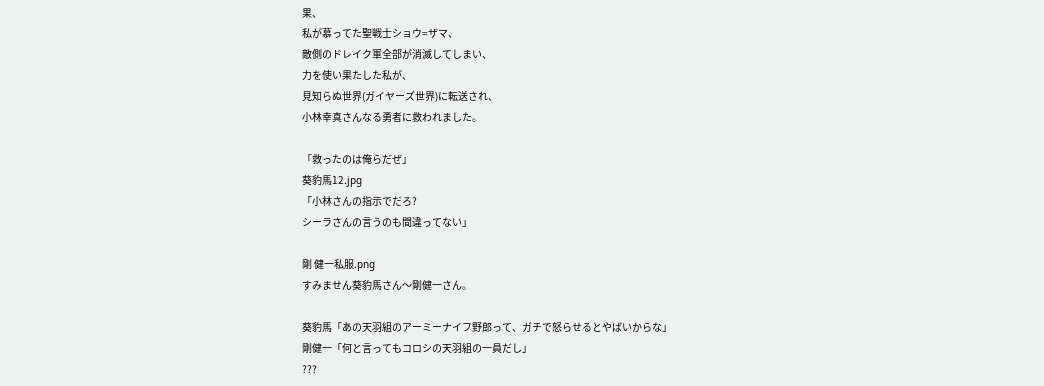果、
私が慕ってた聖戦士ショウ=ザマ、
敵側のドレイク軍全部が消滅してしまい、
力を使い果たした私が、
見知らぬ世界(ガイヤーズ世界)に転送され、
小林幸真さんなる勇者に救われました。

「救ったのは俺らだぜ」
葵豹馬12.jpg
「小林さんの指示でだろ?
シーラさんの言うのも間違ってない」

剛 健一私服.png
すみません葵豹馬さん〜剛健一さん。

葵豹馬「あの天羽組のアーミーナイフ野郎って、ガチで怒らせるとやばいからな」
剛健一「何と言ってもコロシの天羽組の一員だし」
???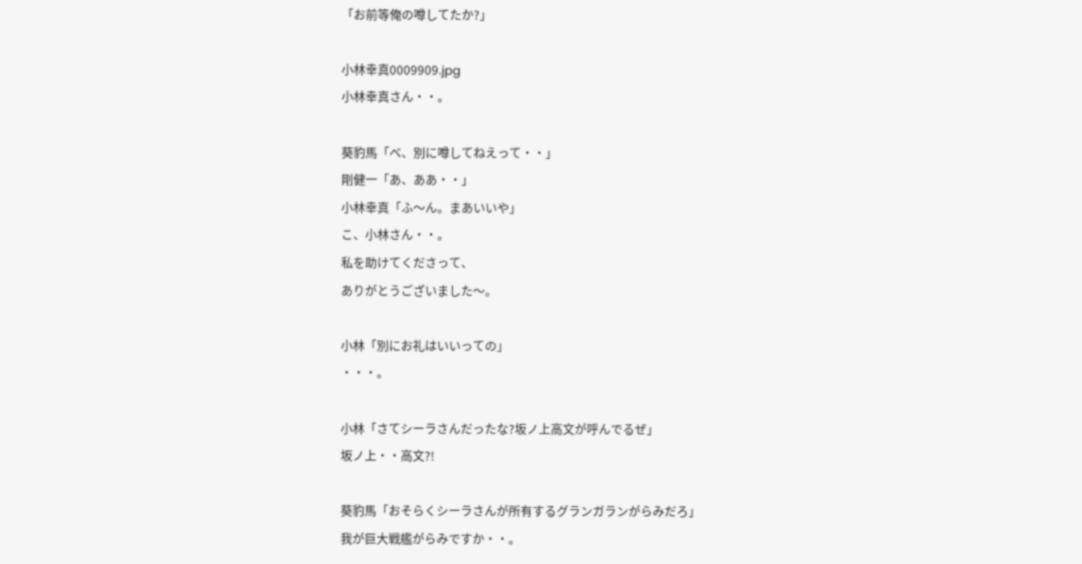「お前等俺の噂してたか?」

小林幸真0009909.jpg
小林幸真さん・・。

葵豹馬「べ、別に噂してねえって・・」
剛健一「あ、ああ・・」
小林幸真「ふ〜ん。まあいいや」
こ、小林さん・・。
私を助けてくださって、
ありがとうございました〜。

小林「別にお礼はいいっての」
・・・。

小林「さてシーラさんだったな?坂ノ上高文が呼んでるぜ」
坂ノ上・・高文?!

葵豹馬「おそらくシーラさんが所有するグランガランがらみだろ」
我が巨大戦艦がらみですか・・。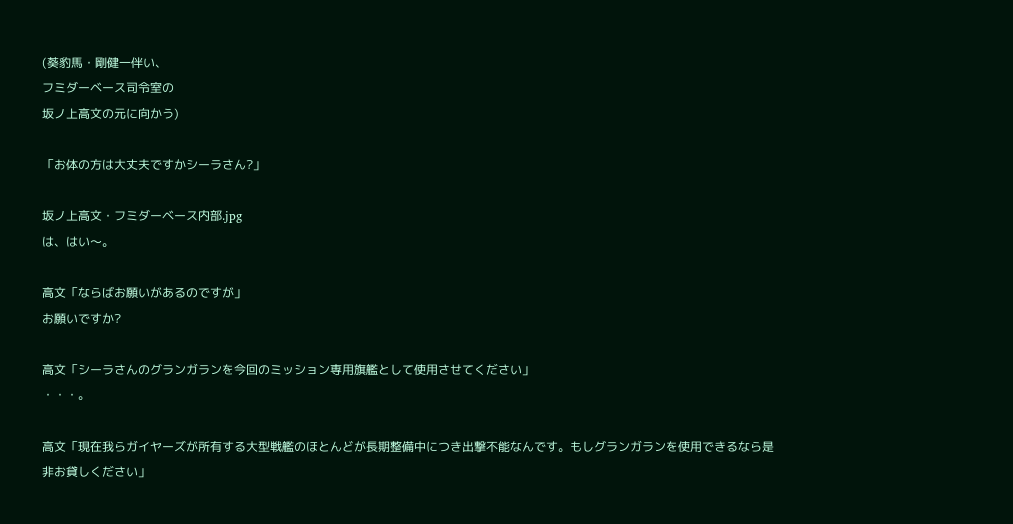(葵豹馬・剛健一伴い、
フミダーベース司令室の
坂ノ上高文の元に向かう)

「お体の方は大丈夫ですかシーラさん?」

坂ノ上高文・フミダーベース内部.jpg
は、はい〜。

高文「ならばお願いがあるのですが」
お願いですか?

高文「シーラさんのグランガランを今回のミッション専用旗艦として使用させてください」
・・・。

高文「現在我らガイヤーズが所有する大型戦艦のほとんどが長期整備中につき出撃不能なんです。もしグランガランを使用できるなら是非お貸しください」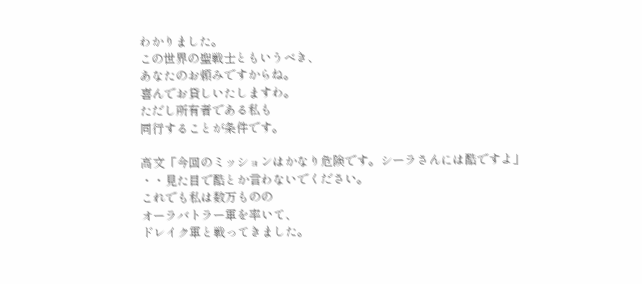わかりました。
この世界の聖戦士ともいうべき、
あなたのお頼みですからね。
喜んでお貸しいたしますわ。
ただし所有者である私も
同行することが条件です。

高文「今回のミッションはかなり危険です。シーラさんには酷ですよ」
・・見た目で酷とか言わないでください。
これでも私は数万ものの
オーラバトラー軍を率いて、
ドレイク軍と戦ってきました。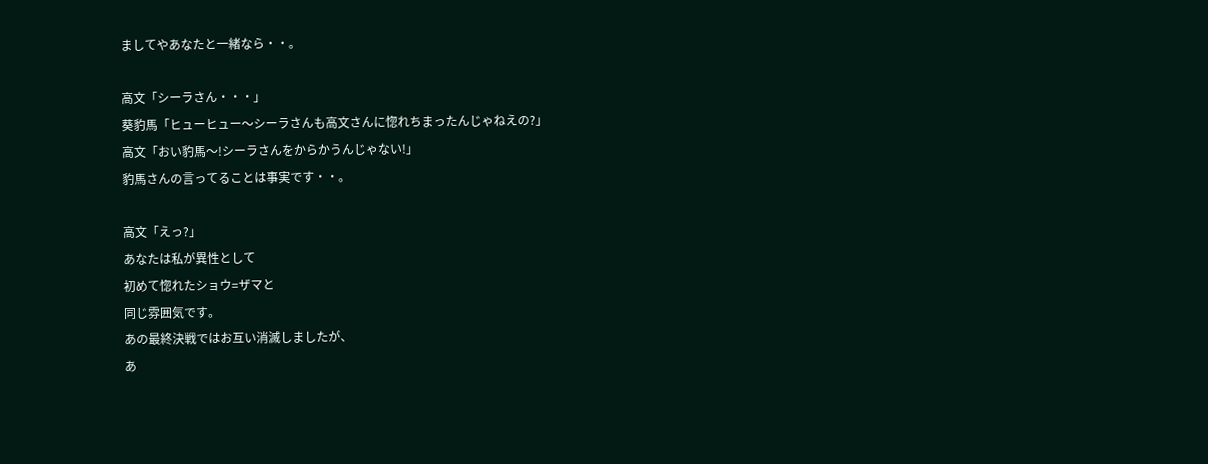ましてやあなたと一緒なら・・。

高文「シーラさん・・・」
葵豹馬「ヒューヒュー〜シーラさんも高文さんに惚れちまったんじゃねえの?」
高文「おい豹馬〜!シーラさんをからかうんじゃない!」
豹馬さんの言ってることは事実です・・。

高文「えっ?」
あなたは私が異性として
初めて惚れたショウ=ザマと
同じ雰囲気です。
あの最終決戦ではお互い消滅しましたが、
あ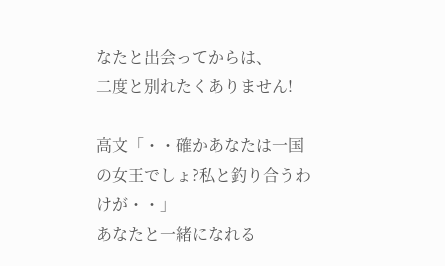なたと出会ってからは、
二度と別れたくありません!

高文「・・確かあなたは一国の女王でしょ?私と釣り合うわけが・・」
あなたと一緒になれる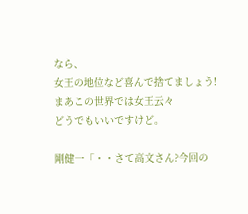なら、
女王の地位など喜んで捨てましょう!
まあこの世界では女王云々
どうでもいいですけど。

剛健一「・・さて高文さん?今回の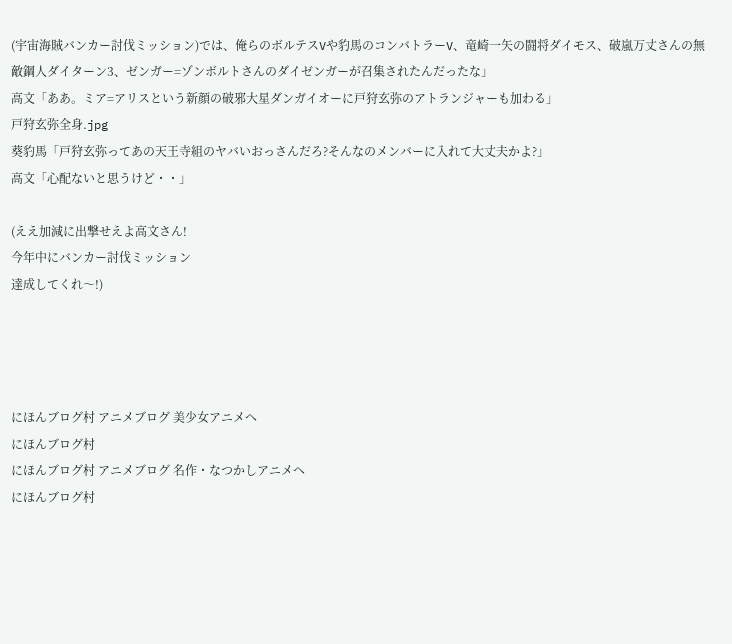(宇宙海賊バンカー討伐ミッション)では、俺らのボルテスVや豹馬のコンバトラーV、竜崎一矢の闘将ダイモス、破嵐万丈さんの無敵鋼人ダイターン3、ゼンガー=ゾンボルトさんのダイゼンガーが召集されたんだったな」
高文「ああ。ミア=アリスという新顔の破邪大星ダンガイオーに戸狩玄弥のアトランジャーも加わる」
戸狩玄弥全身.jpg
葵豹馬「戸狩玄弥ってあの天王寺組のヤバいおっさんだろ?そんなのメンバーに入れて大丈夫かよ?」
高文「心配ないと思うけど・・」

(ええ加減に出撃せえよ高文さん!
今年中にバンカー討伐ミッション
達成してくれ〜!)




にほんブログ村 アニメブログ 美少女アニメへ
にほんブログ村
にほんブログ村 アニメブログ 名作・なつかしアニメへ
にほんブログ村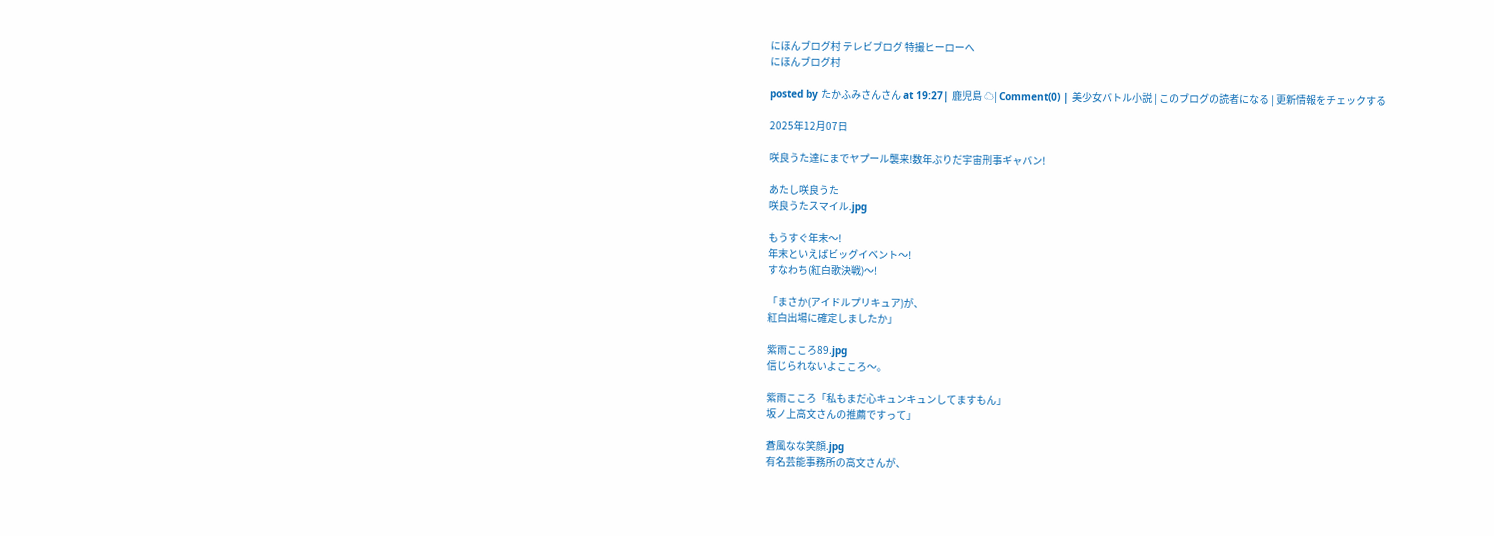にほんブログ村 テレビブログ 特撮ヒーローへ
にほんブログ村

posted by たかふみさんさん at 19:27| 鹿児島 ☁| Comment(0) | 美少女バトル小説 | このブログの読者になる | 更新情報をチェックする

2025年12月07日

咲良うた達にまでヤプール襲来!数年ぶりだ宇宙刑事ギャバン!

あたし咲良うた
咲良うたスマイル.jpg

もうすぐ年末〜!
年末といえばビッグイベント〜!
すなわち(紅白歌決戦)〜!

「まさか(アイドルプリキュア)が、
紅白出場に確定しましたか」

紫雨こころ89.jpg
信じられないよこころ〜。

紫雨こころ「私もまだ心キュンキュンしてますもん」
坂ノ上高文さんの推薦ですって」

蒼風なな笑顔.jpg
有名芸能事務所の高文さんが、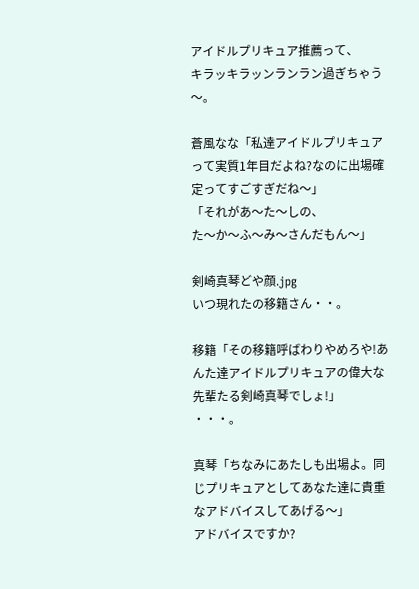アイドルプリキュア推薦って、
キラッキラッンランラン過ぎちゃう〜。

蒼風なな「私達アイドルプリキュアって実質1年目だよね?なのに出場確定ってすごすぎだね〜」
「それがあ〜た〜しの、
た〜か〜ふ〜み〜さんだもん〜」

剣崎真琴どや顔.jpg
いつ現れたの移籍さん・・。

移籍「その移籍呼ばわりやめろや!あんた達アイドルプリキュアの偉大な先輩たる剣崎真琴でしょ!」
・・・。

真琴「ちなみにあたしも出場よ。同じプリキュアとしてあなた達に貴重なアドバイスしてあげる〜」
アドバイスですか?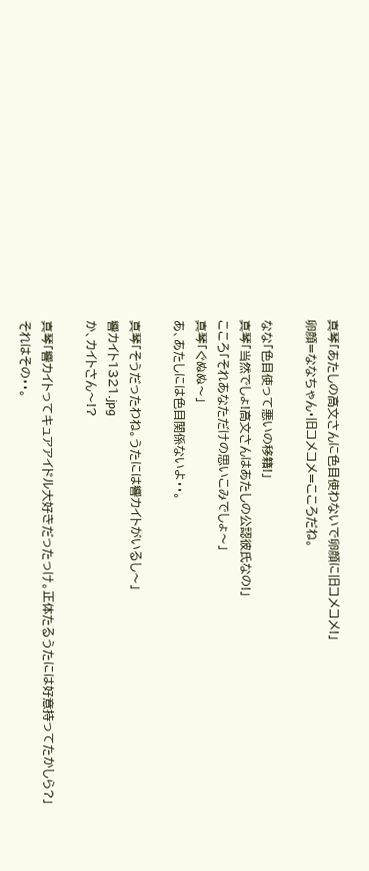真琴「あたしの高文さんに色目使わないで卵顔に旧コメコメ!」
卵顔=ななちゃん・旧コメコメ=こころだね。

なな「色目使って悪いの移籍!」
真琴「当然でしょ!高文さんはあたしの公認彼氏なの!」
こころ「それあなただけの思いこみでしょ〜」
真琴「ぐぬぬ〜」
あ、あたしには色目関係ないよ・・。

真琴「そうだったわね。うたには響カイトがいるし〜」
響カイト1321.jpg
か、カイトさん〜!?

真琴「響カイトってキュアアイドル大好きだったっけ。正体たるうたには好意持ってたかしら?」
それはその・・。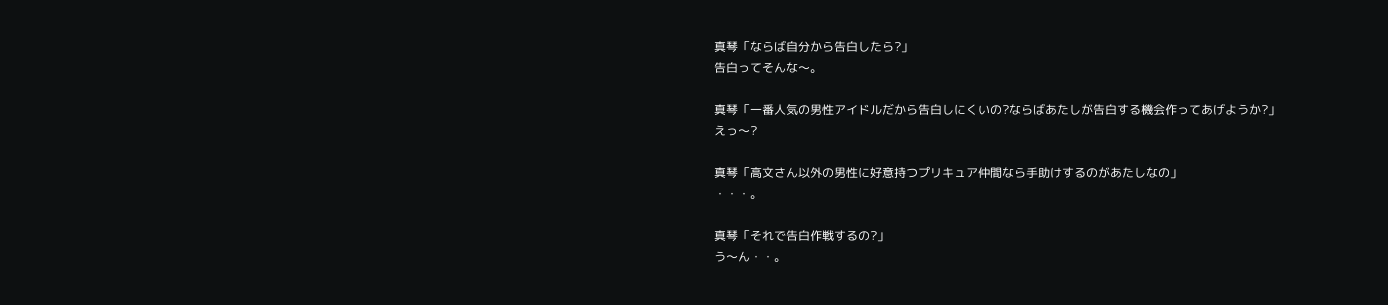真琴「ならば自分から告白したら?」
告白ってそんな〜。

真琴「一番人気の男性アイドルだから告白しにくいの?ならばあたしが告白する機会作ってあげようか?」
えっ〜?

真琴「高文さん以外の男性に好意持つプリキュア仲間なら手助けするのがあたしなの」
・・・。

真琴「それで告白作戦するの?」
う〜ん・・。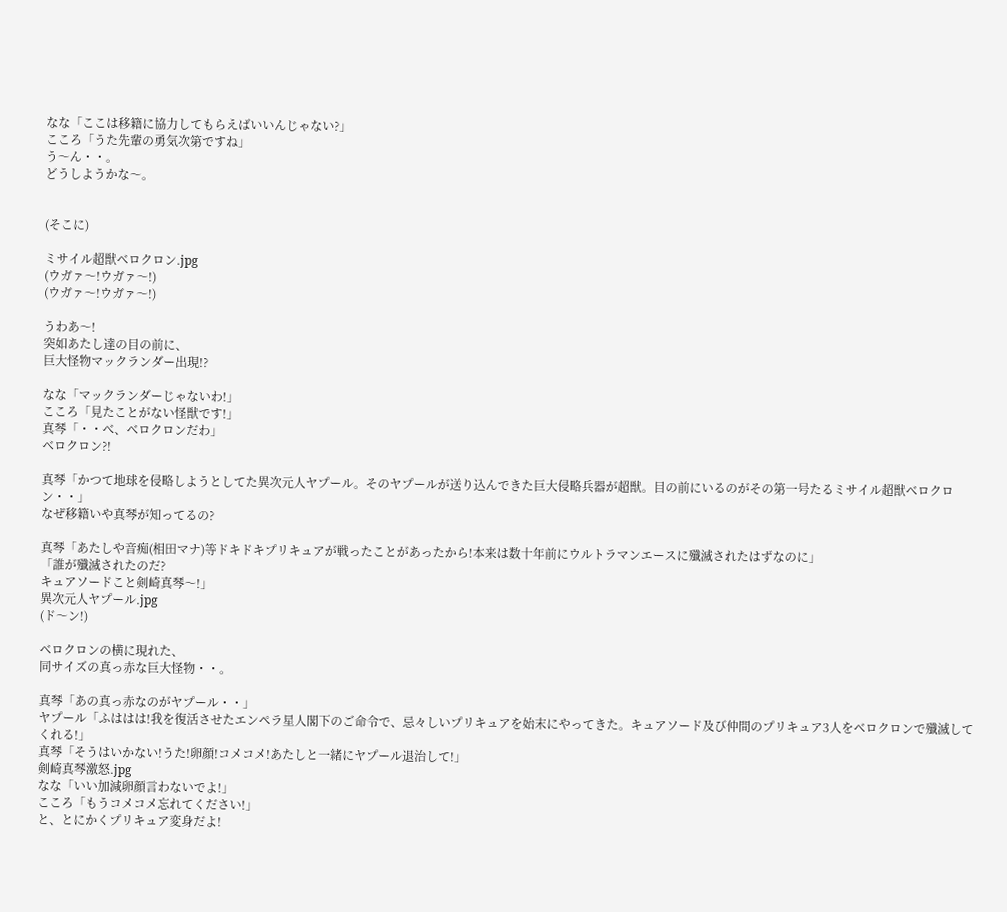なな「ここは移籍に協力してもらえばいいんじゃない?」
こころ「うた先輩の勇気次第ですね」
う〜ん・・。
どうしようかな〜。


(そこに)

ミサイル超獣ベロクロン.jpg
(ウガァ〜!ウガァ〜!)
(ウガァ〜!ウガァ〜!)

うわあ〜!
突如あたし達の目の前に、
巨大怪物マックランダー出現!?

なな「マックランダーじゃないわ!」
こころ「見たことがない怪獣です!」
真琴「・・べ、ベロクロンだわ」
ベロクロン?!

真琴「かつて地球を侵略しようとしてた異次元人ヤプール。そのヤプールが送り込んできた巨大侵略兵器が超獣。目の前にいるのがその第一号たるミサイル超獣ベロクロン・・」
なぜ移籍いや真琴が知ってるの?

真琴「あたしや音痴(相田マナ)等ドキドキプリキュアが戦ったことがあったから!本来は数十年前にウルトラマンエースに殲滅されたはずなのに」
「誰が殲滅されたのだ?
キュアソードこと剣崎真琴〜!」
異次元人ヤプール.jpg
(ド〜ン!)

ベロクロンの横に現れた、
同サイズの真っ赤な巨大怪物・・。

真琴「あの真っ赤なのがヤプール・・」
ヤプール「ふははは!我を復活させたエンペラ星人閣下のご命令で、忌々しいプリキュアを始末にやってきた。キュアソード及び仲間のプリキュア3人をベロクロンで殲滅してくれる!」
真琴「そうはいかない!うた!卵顔!コメコメ!あたしと一緒にヤプール退治して!」
剣崎真琴激怒.jpg
なな「いい加減卵顔言わないでよ!」
こころ「もうコメコメ忘れてください!」
と、とにかくプリキュア変身だよ!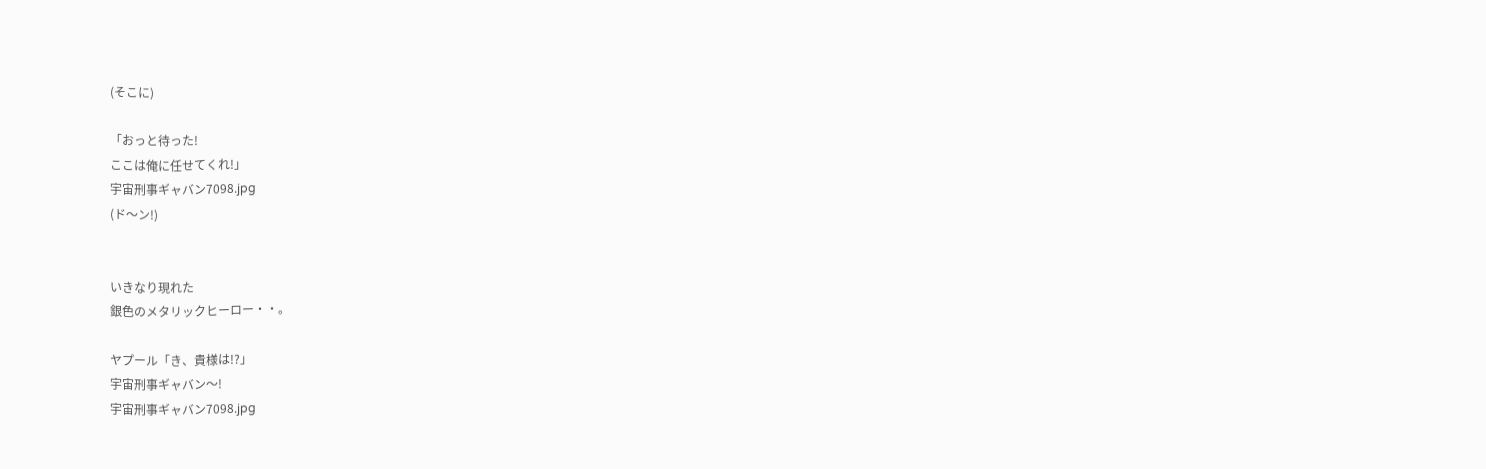(そこに)

「おっと待った!
ここは俺に任せてくれ!」
宇宙刑事ギャバン7098.jpg
(ド〜ン!)


いきなり現れた
銀色のメタリックヒーロー・・。

ヤプール「き、貴様は!?」
宇宙刑事ギャバン〜!
宇宙刑事ギャバン7098.jpg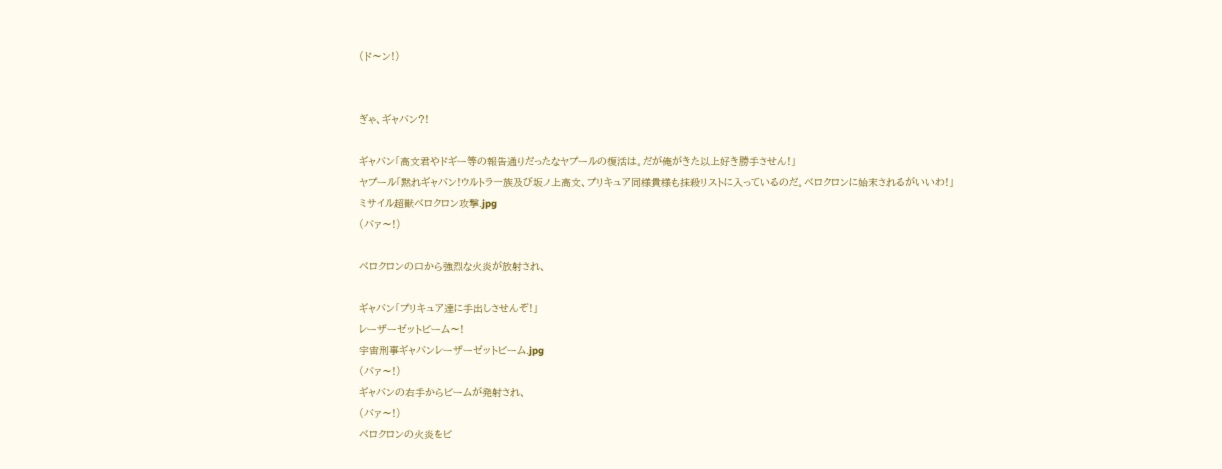(ド〜ン!)


ぎゃ、ギャバン?!

ギャバン「高文君やドギー等の報告通りだったなヤプールの復活は。だが俺がきた以上好き勝手させん!」
ヤプール「黙れギャバン!ウルトラ一族及び坂ノ上高文、プリキュア同様貴様も抹殺リストに入っているのだ。ベロクロンに始末されるがいいわ!」
ミサイル超獣ベロクロン攻撃.jpg
(バァ〜!)

ベロクロンの口から強烈な火炎が放射され、

ギャバン「プリキュア達に手出しさせんぞ!」
レーザーゼットビーム〜!
宇宙刑事ギャバンレーザーゼットビーム.jpg
(バァ〜!)
ギャバンの右手からビームが発射され、
(バァ〜!)
ベロクロンの火炎をビ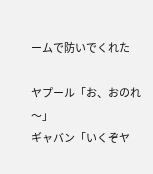ームで防いでくれた

ヤプール「お、おのれ〜」
ギャバン「いくぞヤ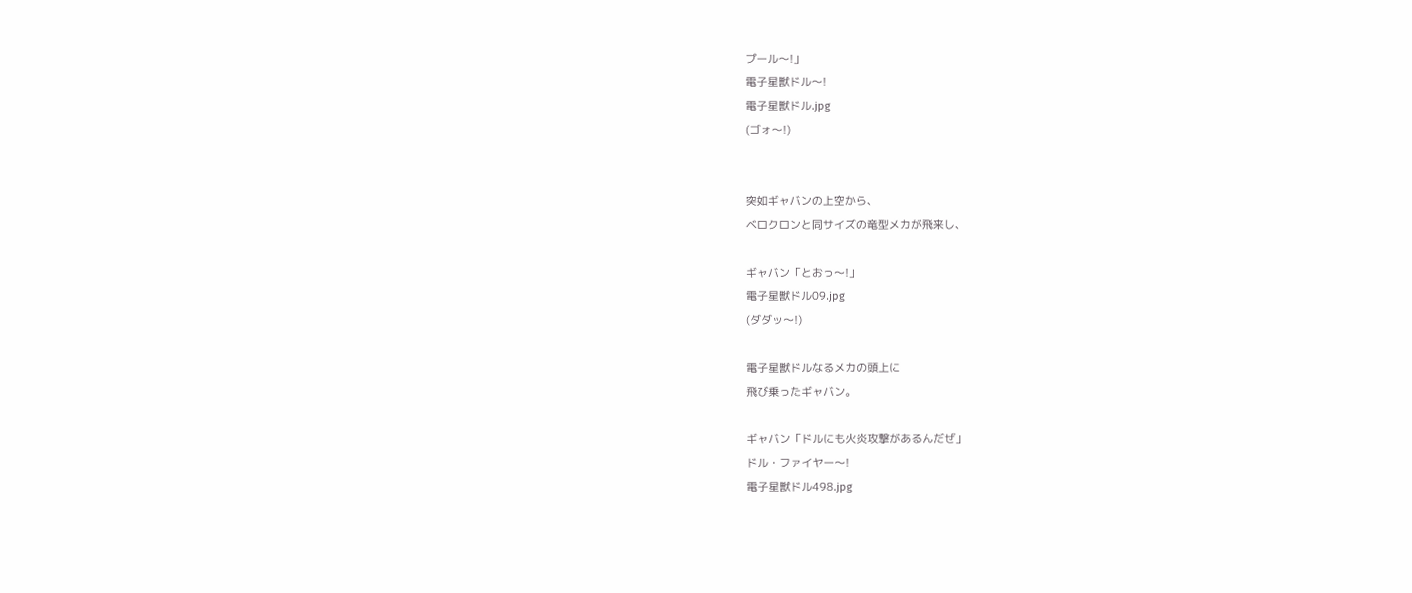プール〜!」
電子星獣ドル〜!
電子星獣ドル.jpg
(ゴォ〜!)


突如ギャバンの上空から、
ベロクロンと同サイズの竜型メカが飛来し、

ギャバン「とおっ〜!」
電子星獣ドル09.jpg
(ダダッ〜!)

電子星獣ドルなるメカの頭上に
飛び乗ったギャバン。

ギャバン「ドルにも火炎攻撃があるんだぜ」
ドル・ファイヤー〜!
電子星獣ドル498.jpg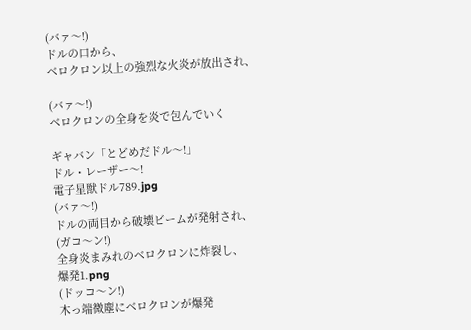(バァ〜!)
ドルの口から、
ベロクロン以上の強烈な火炎が放出され、

(バァ〜!)
ベロクロンの全身を炎で包んでいく

ギャバン「とどめだドル〜!」
ドル・レーザー〜!
電子星獣ドル789.jpg
(バァ〜!)
ドルの両目から破壊ビームが発射され、
(ガコ〜ン!)
全身炎まみれのベロクロンに炸裂し、
爆発1.png
(ドッコ〜ン!)
木っ端微塵にベロクロンが爆発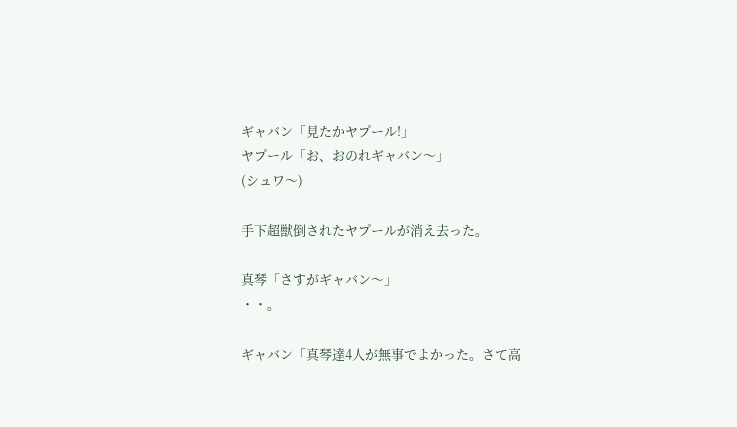ギャバン「見たかヤプール!」
ヤプール「お、おのれギャバン〜」
(シュワ〜)

手下超獣倒されたヤプールが消え去った。

真琴「さすがギャバン〜」
・・。

ギャバン「真琴達4人が無事でよかった。さて高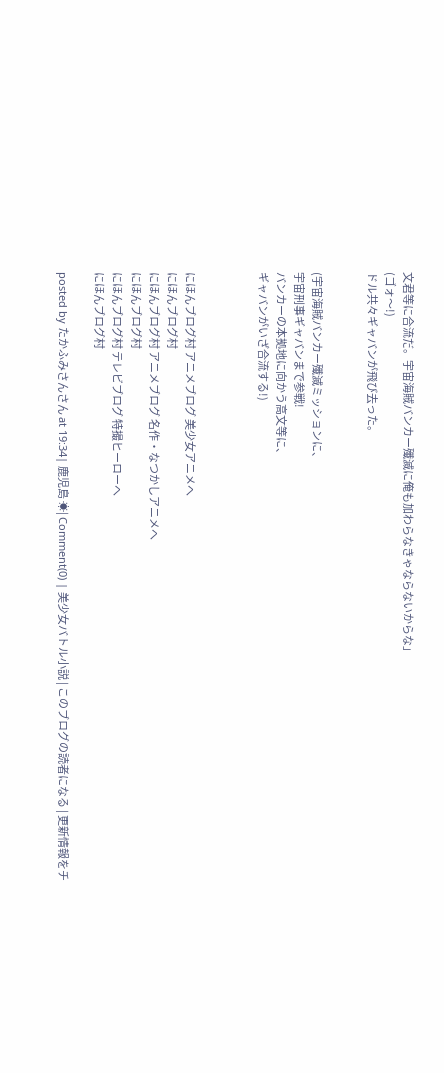文君等に合流だ。宇宙海賊バンカー殲滅に俺も加わらなきゃならないからな」
(ゴォ〜!)
ドル共々ギャバンが飛び去った。


(宇宙海賊バンカー殲滅ミッションに、
宇宙刑事ギャバンまで参戦!
バンカーの本拠地に向かう高文等に、
ギャバンがいざ合流する!)



にほんブログ村 アニメブログ 美少女アニメへ
にほんブログ村
にほんブログ村 アニメブログ 名作・なつかしアニメへ
にほんブログ村
にほんブログ村 テレビブログ 特撮ヒーローへ
にほんブログ村

posted by たかふみさんさん at 19:34| 鹿児島 ☀| Comment(0) | 美少女バトル小説 | このブログの読者になる | 更新情報をチ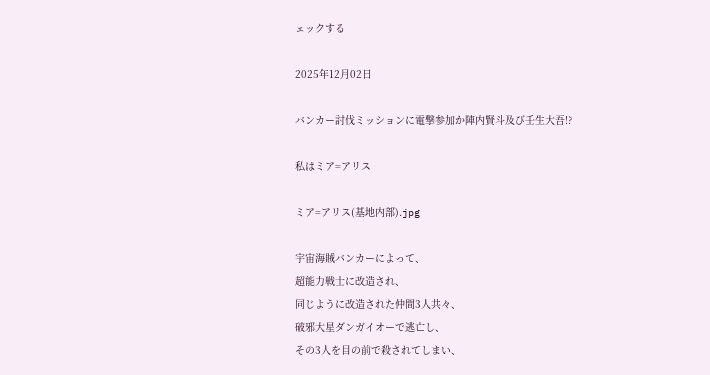ェックする

2025年12月02日

バンカー討伐ミッションに電撃参加か陣内賢斗及び壬生大吾!?

私はミア=アリス

ミア=アリス(基地内部).jpg

宇宙海賊バンカーによって、
超能力戦士に改造され、
同じように改造された仲間3人共々、
破邪大星ダンガイオーで逃亡し、
その3人を目の前で殺されてしまい、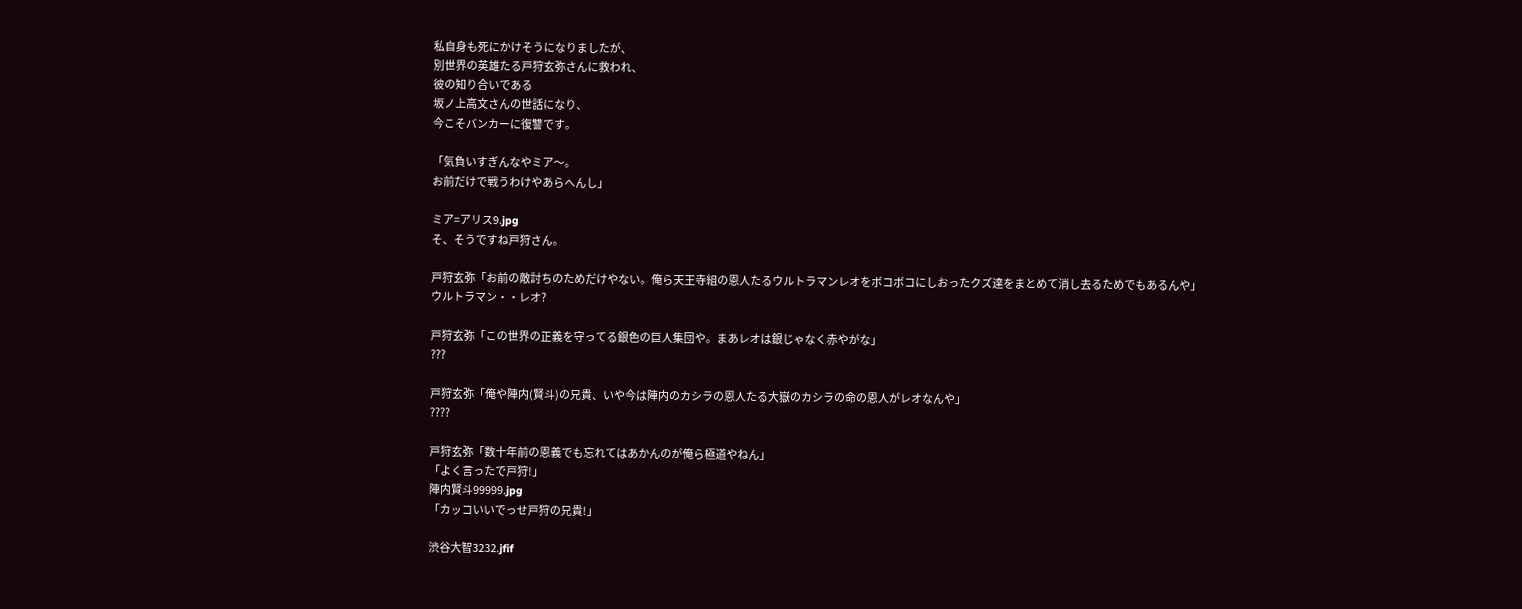私自身も死にかけそうになりましたが、
別世界の英雄たる戸狩玄弥さんに救われ、
彼の知り合いである
坂ノ上高文さんの世話になり、
今こそバンカーに復讐です。

「気負いすぎんなやミア〜。
お前だけで戦うわけやあらへんし」

ミア=アリス9.jpg
そ、そうですね戸狩さん。

戸狩玄弥「お前の敵討ちのためだけやない。俺ら天王寺組の恩人たるウルトラマンレオをボコボコにしおったクズ達をまとめて消し去るためでもあるんや」
ウルトラマン・・レオ?

戸狩玄弥「この世界の正義を守ってる銀色の巨人集団や。まあレオは銀じゃなく赤やがな」
???

戸狩玄弥「俺や陣内(賢斗)の兄貴、いや今は陣内のカシラの恩人たる大嶽のカシラの命の恩人がレオなんや」
????

戸狩玄弥「数十年前の恩義でも忘れてはあかんのが俺ら極道やねん」
「よく言ったで戸狩!」
陣内賢斗99999.jpg
「カッコいいでっせ戸狩の兄貴!」

渋谷大智3232.jfif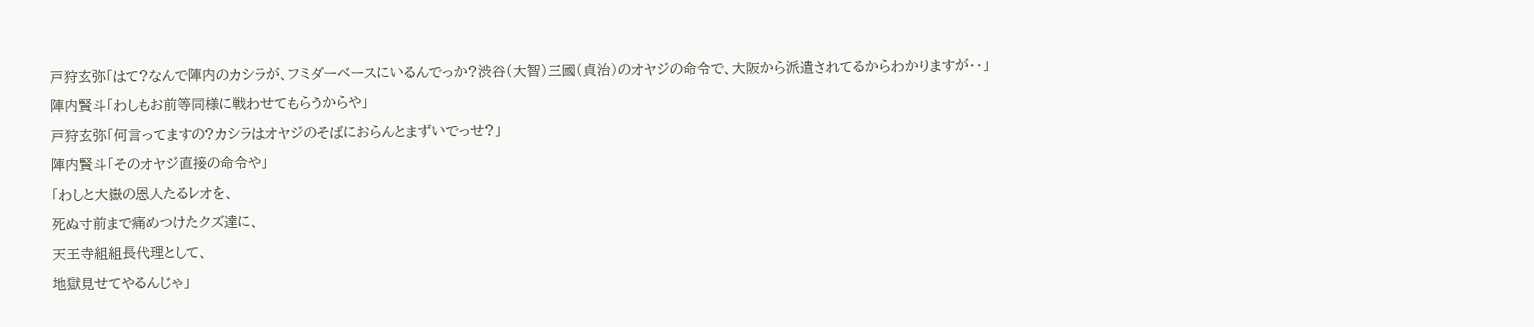戸狩玄弥「はて?なんで陣内のカシラが、フミダーベースにいるんでっか?渋谷(大智)三國(貞治)のオヤジの命令で、大阪から派遣されてるからわかりますが・・」
陣内賢斗「わしもお前等同様に戦わせてもらうからや」
戸狩玄弥「何言ってますの?カシラはオヤジのそばにおらんとまずいでっせ?」
陣内賢斗「そのオヤジ直接の命令や」
「わしと大嶽の恩人たるレオを、
死ぬ寸前まで痛めつけたクズ達に、
天王寺組組長代理として、
地獄見せてやるんじゃ」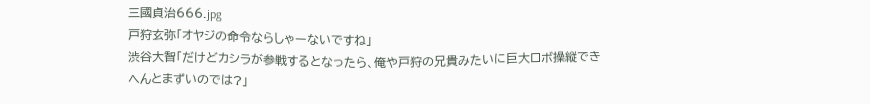三國貞治666.jpg
戸狩玄弥「オヤジの命令ならしゃーないですね」
渋谷大智「だけどカシラが参戦するとなったら、俺や戸狩の兄貴みたいに巨大ロボ操縦できへんとまずいのでは?」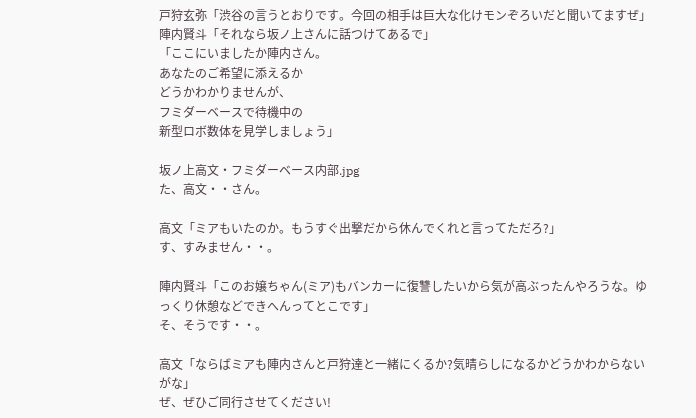戸狩玄弥「渋谷の言うとおりです。今回の相手は巨大な化けモンぞろいだと聞いてますぜ」
陣内賢斗「それなら坂ノ上さんに話つけてあるで」
「ここにいましたか陣内さん。
あなたのご希望に添えるか
どうかわかりませんが、
フミダーベースで待機中の
新型ロボ数体を見学しましょう」

坂ノ上高文・フミダーベース内部.jpg
た、高文・・さん。

高文「ミアもいたのか。もうすぐ出撃だから休んでくれと言ってただろ?」
す、すみません・・。

陣内賢斗「このお嬢ちゃん(ミア)もバンカーに復讐したいから気が高ぶったんやろうな。ゆっくり休憩などできへんってとこです」
そ、そうです・・。

高文「ならばミアも陣内さんと戸狩達と一緒にくるか?気晴らしになるかどうかわからないがな」
ぜ、ぜひご同行させてください!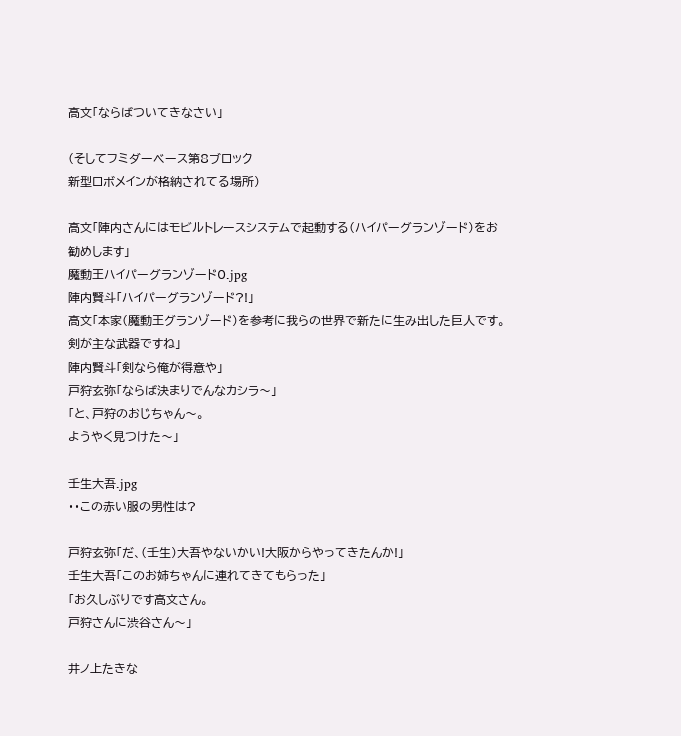高文「ならばついてきなさい」

(そしてフミダーベース第8ブロック
新型ロボメインが格納されてる場所)

高文「陣内さんにはモビルトレースシステムで起動する(ハイパーグランゾード)をお勧めします」
魔動王ハイパーグランゾード0.jpg
陣内賢斗「ハイパーグランゾード?!」
高文「本家(魔動王グランゾード)を参考に我らの世界で新たに生み出した巨人です。剣が主な武器ですね」
陣内賢斗「剣なら俺が得意や」
戸狩玄弥「ならば決まりでんなカシラ〜」
「と、戸狩のおじちゃん〜。
ようやく見つけた〜」

壬生大吾.jpg
・・この赤い服の男性は?

戸狩玄弥「だ、(壬生)大吾やないかい!大阪からやってきたんか!」
壬生大吾「このお姉ちゃんに連れてきてもらった」
「お久しぶりです高文さん。
戸狩さんに渋谷さん〜」

井ノ上たきな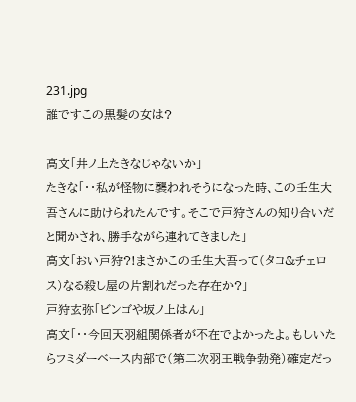231.jpg
誰ですこの黒髪の女は?

高文「井ノ上たきなじゃないか」
たきな「・・私が怪物に襲われそうになった時、この壬生大吾さんに助けられたんです。そこで戸狩さんの知り合いだと聞かされ、勝手ながら連れてきました」
高文「おい戸狩?!まさかこの壬生大吾って(タコ&チェロス)なる殺し屋の片割れだった存在か?」
戸狩玄弥「ビンゴや坂ノ上はん」
高文「・・今回天羽組関係者が不在でよかったよ。もしいたらフミダーベース内部で(第二次羽王戦争勃発)確定だっ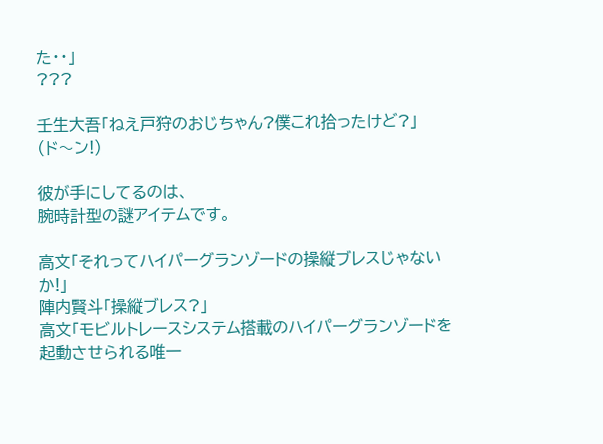た・・」
???

壬生大吾「ねえ戸狩のおじちゃん?僕これ拾ったけど?」
(ド〜ン!)

彼が手にしてるのは、
腕時計型の謎アイテムです。

高文「それってハイパーグランゾードの操縦ブレスじゃないか!」
陣内賢斗「操縦ブレス?」
高文「モビルトレースシステム搭載のハイパーグランゾードを起動させられる唯一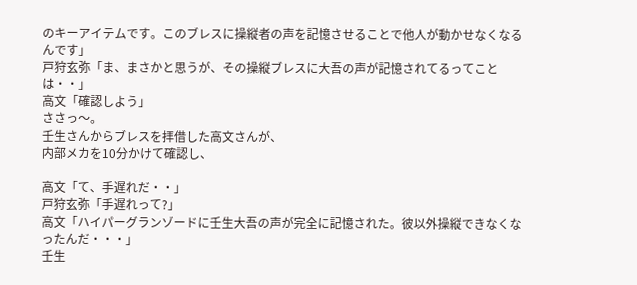のキーアイテムです。このブレスに操縦者の声を記憶させることで他人が動かせなくなるんです」
戸狩玄弥「ま、まさかと思うが、その操縦ブレスに大吾の声が記憶されてるってことは・・」
高文「確認しよう」
ささっ〜。
壬生さんからブレスを拝借した高文さんが、
内部メカを10分かけて確認し、

高文「て、手遅れだ・・」
戸狩玄弥「手遅れって?」
高文「ハイパーグランゾードに壬生大吾の声が完全に記憶された。彼以外操縦できなくなったんだ・・・」
壬生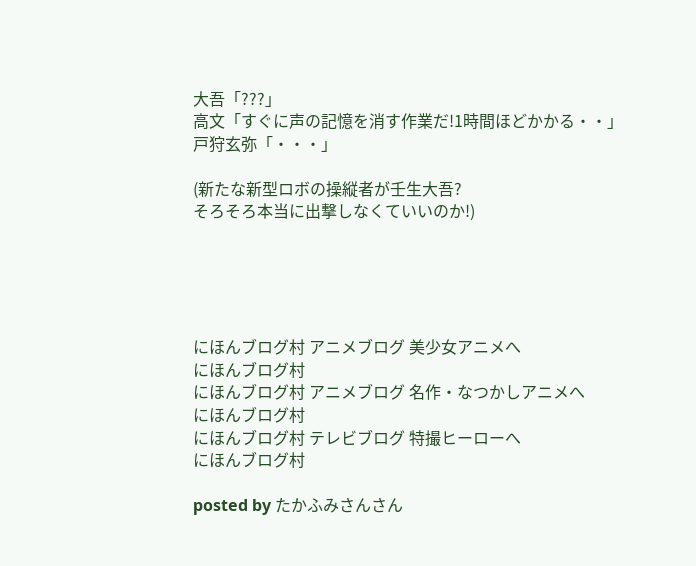大吾「???」
高文「すぐに声の記憶を消す作業だ!1時間ほどかかる・・」
戸狩玄弥「・・・」

(新たな新型ロボの操縦者が壬生大吾?
そろそろ本当に出撃しなくていいのか!)





にほんブログ村 アニメブログ 美少女アニメへ
にほんブログ村
にほんブログ村 アニメブログ 名作・なつかしアニメへ
にほんブログ村
にほんブログ村 テレビブログ 特撮ヒーローへ
にほんブログ村

posted by たかふみさんさん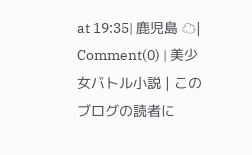at 19:35| 鹿児島 ☁| Comment(0) | 美少女バトル小説 | このブログの読者に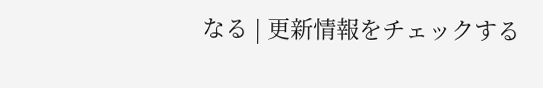なる | 更新情報をチェックする